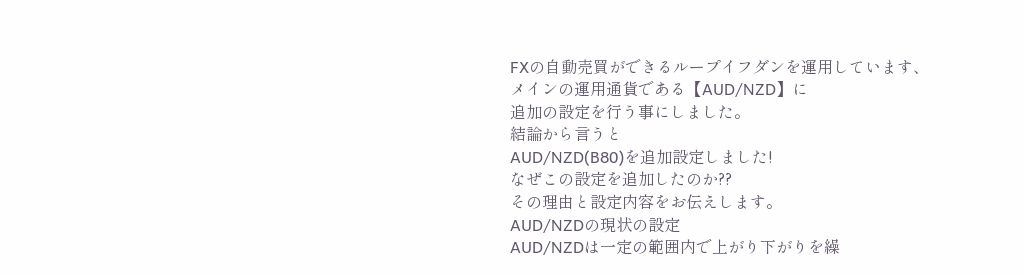FXの自動売買ができるループイフダンを運用しています、
メインの運用通貨である【AUD/NZD】に
追加の設定を行う事にしました。
結論から言うと
AUD/NZD(B80)を追加設定しました!
なぜこの設定を追加したのか??
その理由と設定内容をお伝えします。
AUD/NZDの現状の設定
AUD/NZDは一定の範囲内で上がり下がりを繰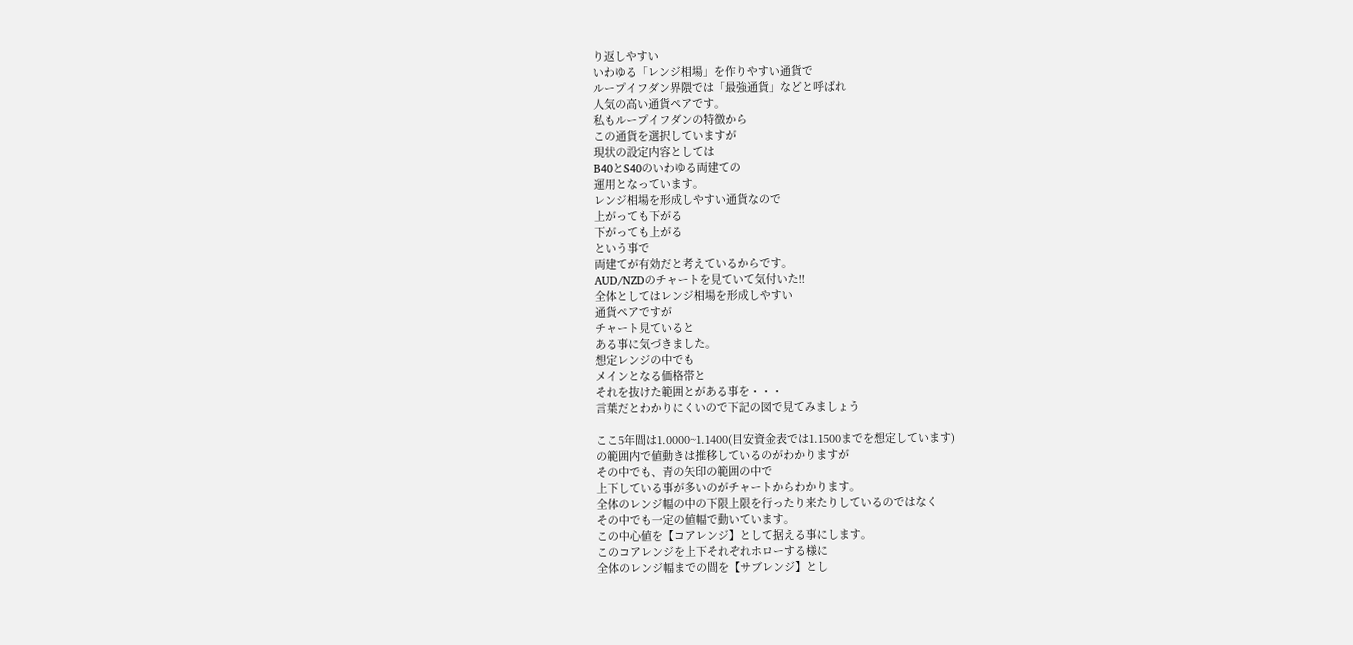り返しやすい
いわゆる「レンジ相場」を作りやすい通貨で
ループイフダン界隈では「最強通貨」などと呼ばれ
人気の高い通貨ペアです。
私もループイフダンの特徴から
この通貨を選択していますが
現状の設定内容としては
B40とS40のいわゆる両建ての
運用となっています。
レンジ相場を形成しやすい通貨なので
上がっても下がる
下がっても上がる
という事で
両建てが有効だと考えているからです。
AUD/NZDのチャートを見ていて気付いた!!
全体としてはレンジ相場を形成しやすい
通貨ペアですが
チャート見ていると
ある事に気づきました。
想定レンジの中でも
メインとなる価格帯と
それを抜けた範囲とがある事を・・・
言葉だとわかりにくいので下記の図で見てみましょう

ここ5年間は1.0000~1.1400(目安資金表では1.1500までを想定しています)
の範囲内で値動きは推移しているのがわかりますが
その中でも、青の矢印の範囲の中で
上下している事が多いのがチャートからわかります。
全体のレンジ幅の中の下限上限を行ったり来たりしているのではなく
その中でも一定の値幅で動いています。
この中心値を【コアレンジ】として据える事にします。
このコアレンジを上下それぞれホローする様に
全体のレンジ幅までの間を【サブレンジ】とし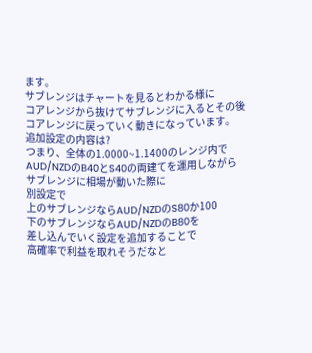ます。
サブレンジはチャートを見るとわかる様に
コアレンジから抜けてサブレンジに入るとその後
コアレンジに戻っていく動きになっています。
追加設定の内容は?
つまり、全体の1.0000~1.1400のレンジ内で
AUD/NZDのB40とS40の両建てを運用しながら
サブレンジに相場が動いた際に
別設定で
上のサブレンジならAUD/NZDのS80か100
下のサブレンジならAUD/NZDのB80を
差し込んでいく設定を追加することで
高確率で利益を取れそうだなと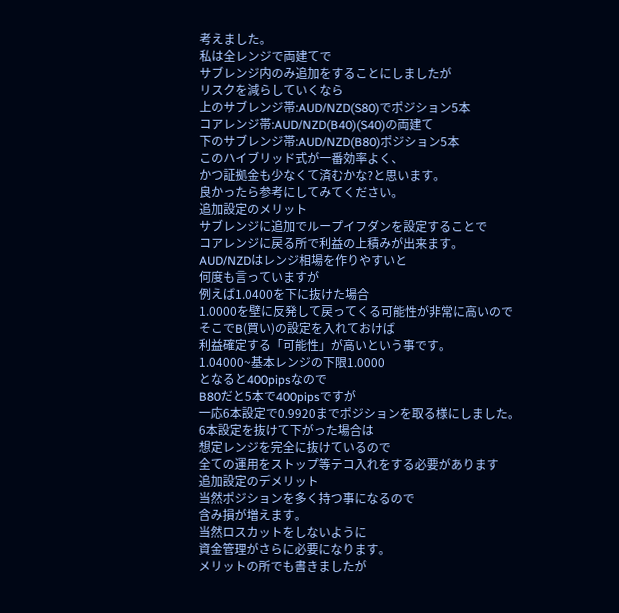考えました。
私は全レンジで両建てで
サブレンジ内のみ追加をすることにしましたが
リスクを減らしていくなら
上のサブレンジ帯:AUD/NZD(S80)でポジション5本
コアレンジ帯:AUD/NZD(B40)(S40)の両建て
下のサブレンジ帯:AUD/NZD(B80)ポジション5本
このハイブリッド式が一番効率よく、
かつ証拠金も少なくて済むかな?と思います。
良かったら参考にしてみてください。
追加設定のメリット
サブレンジに追加でループイフダンを設定することで
コアレンジに戻る所で利益の上積みが出来ます。
AUD/NZDはレンジ相場を作りやすいと
何度も言っていますが
例えば1.0400を下に抜けた場合
1.0000を壁に反発して戻ってくる可能性が非常に高いので
そこでB(買い)の設定を入れておけば
利益確定する「可能性」が高いという事です。
1.04000~基本レンジの下限1.0000
となると400pipsなので
B80だと5本で400pipsですが
一応6本設定で0.9920までポジションを取る様にしました。
6本設定を抜けて下がった場合は
想定レンジを完全に抜けているので
全ての運用をストップ等テコ入れをする必要があります
追加設定のデメリット
当然ポジションを多く持つ事になるので
含み損が増えます。
当然ロスカットをしないように
資金管理がさらに必要になります。
メリットの所でも書きましたが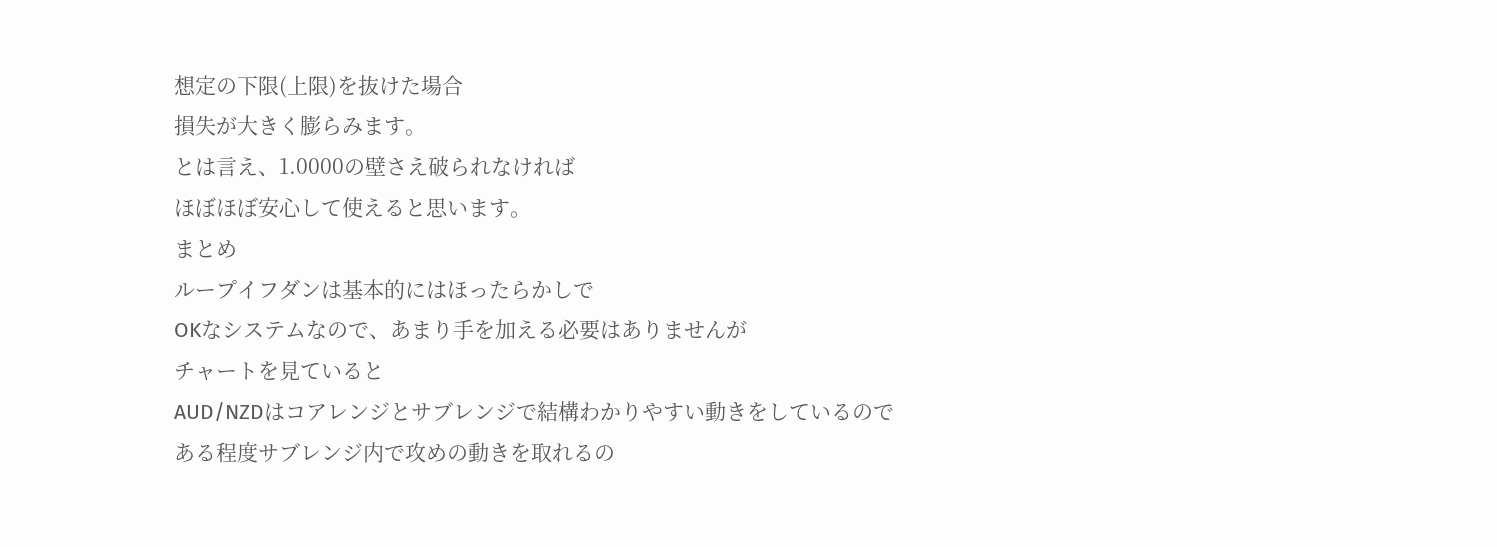想定の下限(上限)を抜けた場合
損失が大きく膨らみます。
とは言え、1.0000の壁さえ破られなければ
ほぼほぼ安心して使えると思います。
まとめ
ループイフダンは基本的にはほったらかしで
OKなシステムなので、あまり手を加える必要はありませんが
チャートを見ていると
AUD/NZDはコアレンジとサブレンジで結構わかりやすい動きをしているので
ある程度サブレンジ内で攻めの動きを取れるの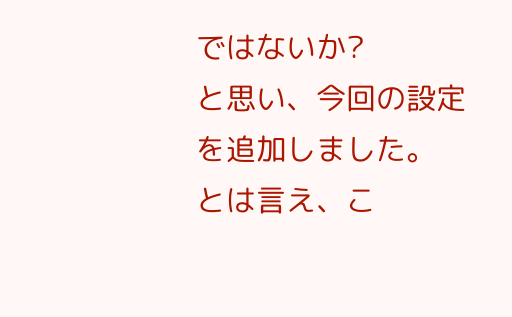ではないか?
と思い、今回の設定を追加しました。
とは言え、こ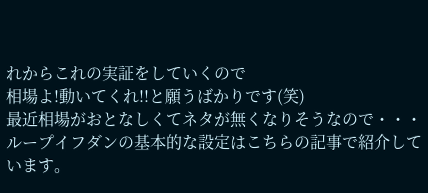れからこれの実証をしていくので
相場よ!動いてくれ!!と願うばかりです(笑)
最近相場がおとなしくてネタが無くなりそうなので・・・
ループイフダンの基本的な設定はこちらの記事で紹介しています。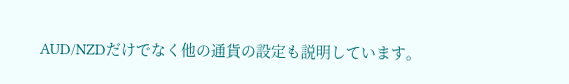AUD/NZDだけでなく他の通貨の設定も説明しています。